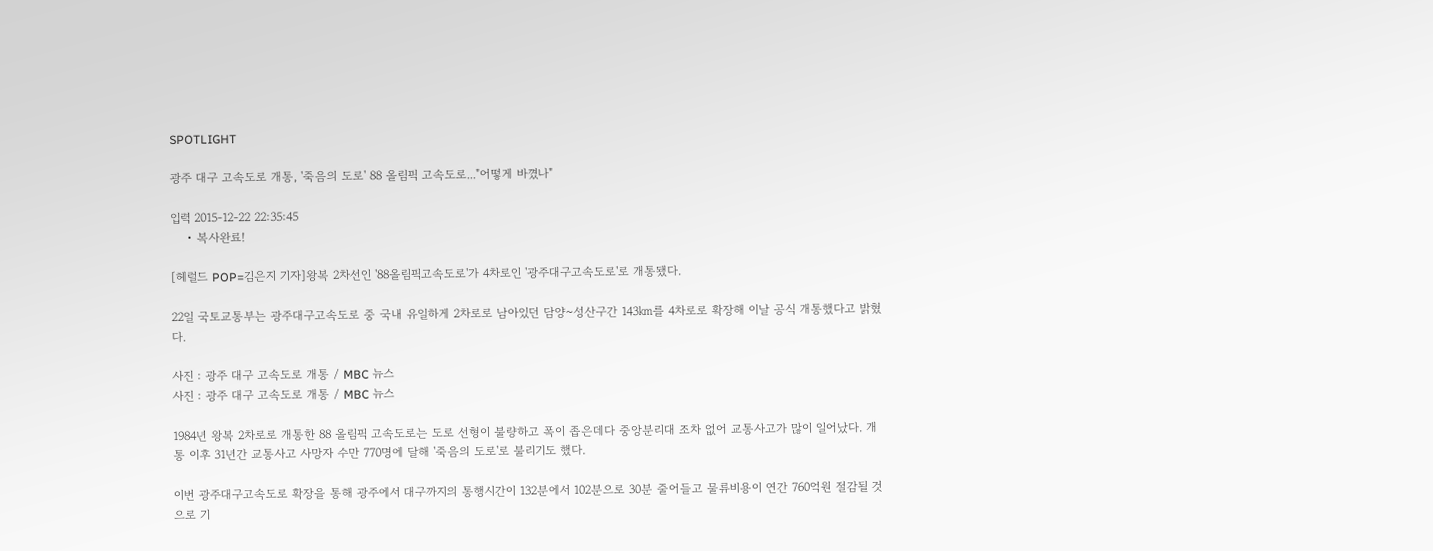SPOTLIGHT

광주 대구 고속도로 개통, '죽음의 도로' 88 올림픽 고속도로..."어떻게 바꼈나"

입력 2015-12-22 22:35:45
    • 복사완료!

[헤럴드 POP=김은지 기자]왕복 2차선인 '88올림픽고속도로'가 4차로인 '광주대구고속도로'로 개통됐다.

22일 국토교통부는 광주대구고속도로 중 국내 유일하게 2차로로 남아있던 담양~성산구간 143㎞를 4차로로 확장해 이날 공식 개통했다고 밝혔다.

사진 : 광주 대구 고속도로 개통 / MBC 뉴스
사진 : 광주 대구 고속도로 개통 / MBC 뉴스

1984년 왕복 2차로로 개통한 88 올림픽 고속도로는 도로 선형이 불량하고 폭이 좁은데다 중앙분리대 조차 없어 교통사고가 많이 일어났다. 개통 이후 31년간 교통사고 사망자 수만 770명에 달해 '죽음의 도로'로 불리기도 했다.

이번 광주대구고속도로 확장을 통해 광주에서 대구까지의 통행시간이 132분에서 102분으로 30분 줄어들고 물류비용이 연간 760억원 절감될 것으로 기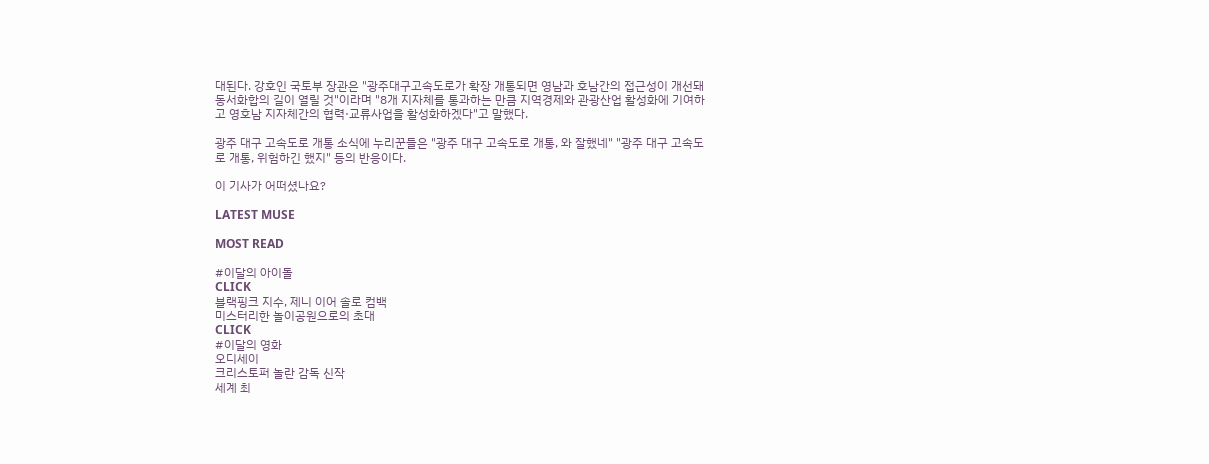대된다. 강호인 국토부 장관은 "광주대구고속도로가 확장 개통되면 영남과 호남간의 접근성이 개선돼 동서화합의 길이 열릴 것"이라며 "8개 지자체를 통과하는 만큼 지역경제와 관광산업 활성화에 기여하고 영호남 지자체간의 협력·교류사업을 활성화하겠다"고 말했다.

광주 대구 고속도로 개통 소식에 누리꾼들은 "광주 대구 고속도로 개통, 와 잘했네" "광주 대구 고속도로 개통, 위험하긴 했지" 등의 반응이다.

이 기사가 어떠셨나요?

LATEST MUSE

MOST READ

#이달의 아이돌
CLICK
블랙핑크 지수, 제니 이어 솔로 컴백
미스터리한 놀이공원으로의 초대
CLICK
#이달의 영화
오디세이
크리스토퍼 놀란 감독 신작
세계 최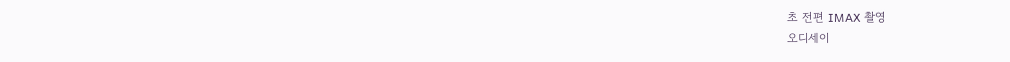초 전편 IMAX 촬영
오디세이